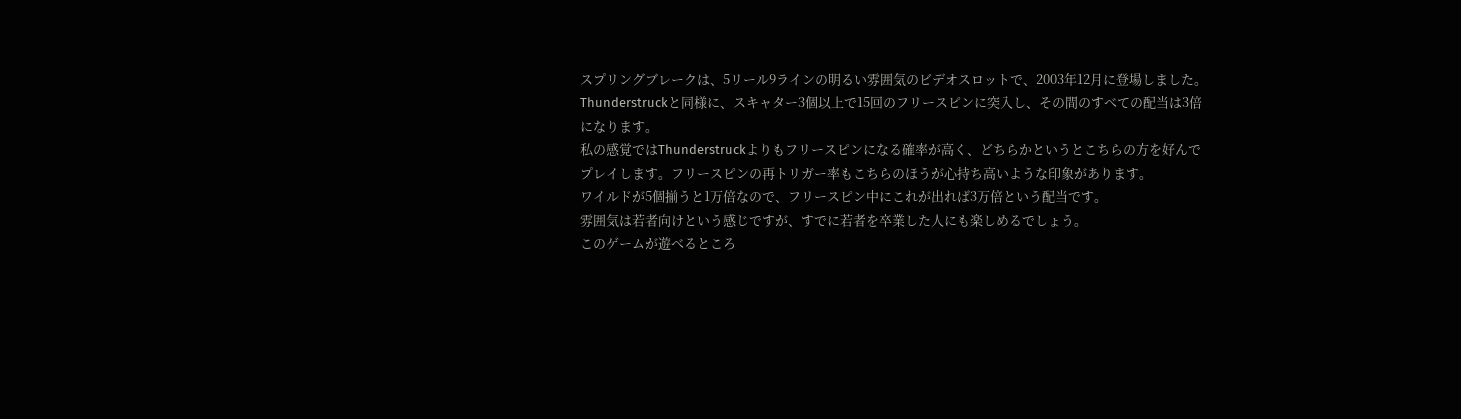スプリングブレークは、5リール9ラインの明るい雰囲気のビデオスロットで、2003年12月に登場しました。
Thunderstruckと同様に、スキャター3個以上で15回のフリースピンに突入し、その間のすべての配当は3倍になります。
私の感覚ではThunderstruckよりもフリースピンになる確率が高く、どちらかというとこちらの方を好んでプレイします。フリースピンの再トリガー率もこちらのほうが心持ち高いような印象があります。
ワイルドが5個揃うと1万倍なので、フリースピン中にこれが出れば3万倍という配当です。
雰囲気は若者向けという感じですが、すでに若者を卒業した人にも楽しめるでしょう。
このゲームが遊べるところ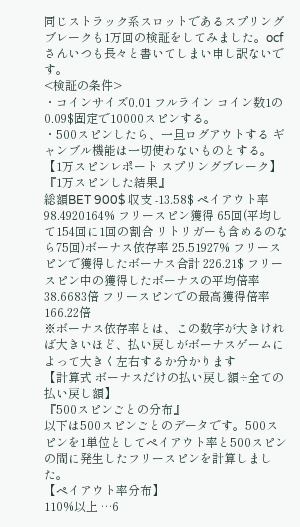同じストラック系スロットであるスプリングブレークも1万回の検証をしてみました。ocfさんいつも長々と書いてしまい申し訳ないです。
<検証の条件>
・コインサイズ0.01 フルライン コイン数1の0.09$固定で10000スピンする。
・500スピンしたら、一旦ログアウトする ギャンブル機能は一切使わないものとする。
【1万スピンレポート スプリングブレーク】
『1万スピンした結果』
総額BET 900$ 収支 -13.58$ ペイアウト率 98.4920164% フリースピン獲得 65回(平均して154回に1回の割合 リトリガーも含めるのなら75回)ボーナス依存率 25.51927% フリースピンで獲得したボーナス合計 226.21$ フリースピン中の獲得したボーナスの平均倍率 38.6683倍 フリースピンでの最高獲得倍率 166.22倍
※ボーナス依存率とは、この数字が大きければ大きいほど、払い戻しがボーナスゲームによって大きく左右するか分かります
【計算式 ボーナスだけの払い戻し額÷全ての払い戻し額】
『500スピンごとの分布』
以下は500スピンごとのデータです。500スピンを1単位としてペイアウト率と500スピンの間に発生したフリースピンを計算しました。
【ペイアウト率分布】
110%以上 …6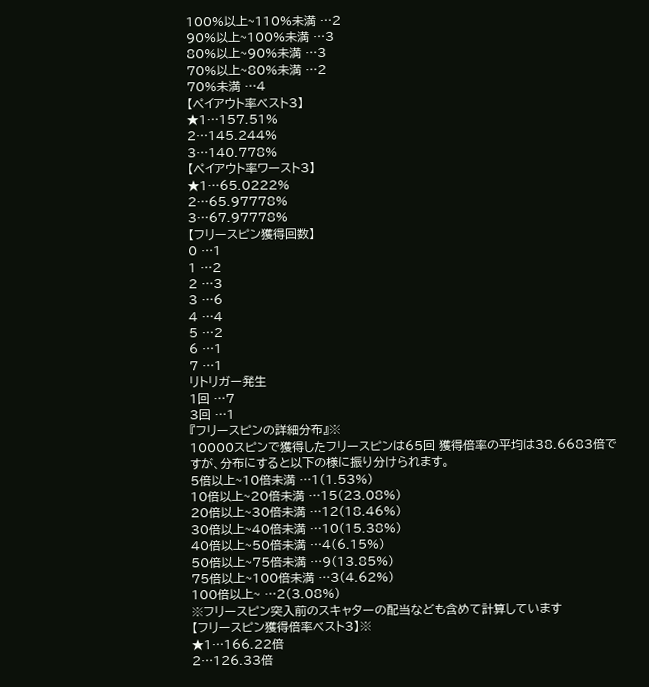100%以上~110%未満 …2
90%以上~100%未満 …3
80%以上~90%未満 …3
70%以上~80%未満 …2
70%未満 …4
【ペイアウト率ベスト3】
★1…157.51%
2…145.244%
3…140.778%
【ペイアウト率ワースト3】
★1…65.0222%
2…65.97778%
3…67.97778%
【フリースピン獲得回数】
0 …1
1 …2
2 …3
3 …6
4 …4
5 …2
6 …1
7 …1
リトリガー発生
1回 …7
3回 …1
『フリースピンの詳細分布』※
10000スピンで獲得したフリースピンは65回 獲得倍率の平均は38.6683倍ですが、分布にすると以下の様に振り分けられます。
5倍以上~10倍未満 …1(1.53%)
10倍以上~20倍未満 …15(23.08%)
20倍以上~30倍未満 …12(18.46%)
30倍以上~40倍未満 …10(15.38%)
40倍以上~50倍未満 …4(6.15%)
50倍以上~75倍未満 …9(13.85%)
75倍以上~100倍未満 …3(4.62%)
100倍以上~ …2(3.08%)
※フリースピン突入前のスキャターの配当なども含めて計算しています
【フリースピン獲得倍率ベスト3】※
★1…166.22倍
2…126.33倍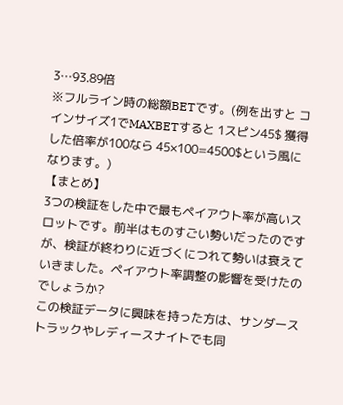3…93.89倍
※フルライン時の総額BETです。(例を出すと コインサイズ1でMAXBETすると 1スピン45$ 獲得した倍率が100なら 45×100=4500$という風になります。)
【まとめ】
3つの検証をした中で最もペイアウト率が高いスロットです。前半はものすごい勢いだったのですが、検証が終わりに近づくにつれて勢いは衰えていきました。ペイアウト率調整の影響を受けたのでしょうか?
この検証データに興味を持った方は、サンダーストラックやレディースナイトでも同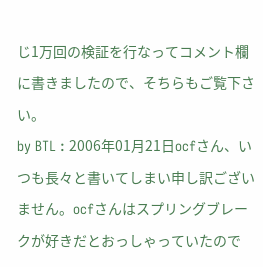じ1万回の検証を行なってコメント欄に書きましたので、そちらもご覧下さい。
by BTL : 2006年01月21日ocfさん、いつも長々と書いてしまい申し訳ございません。ocfさんはスプリングブレークが好きだとおっしゃっていたので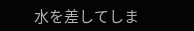水を差してしま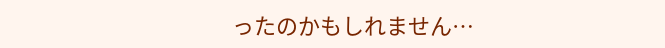ったのかもしれません…